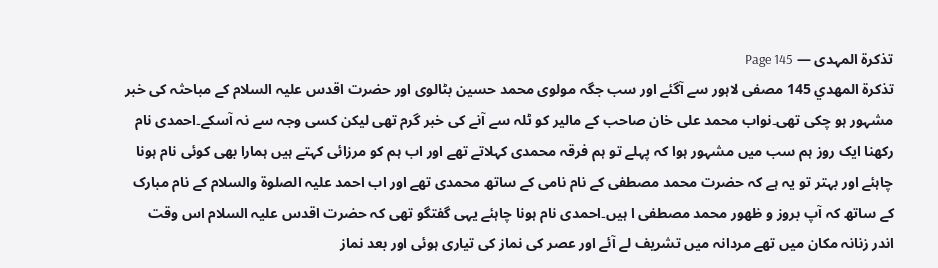تذکرۃ المہدی — Page 145
تذكرة المهدي 145 مصفی لاہور سے آگئے اور سب جگہ مولوی محمد حسین بٹالوی اور حضرت اقدس علیہ السلام کے مباحثہ کی خبر مشہور ہو چکی تھی۔نواب محمد علی خان صاحب کے مالیر کو ٹلہ سے آنے کی خبر گرم تھی لیکن کسی وجہ سے نہ آسکے۔احمدی نام رکھنا ایک روز ہم سب میں مشہور ہوا کہ پہلے تو ہم فرقہ محمدی کہلاتے تھے اور اب ہم کو مرزائی کہتے ہیں ہمارا بھی کوئی نام ہونا چاہئے اور بہتر تو یہ ہے کہ حضرت محمد مصطفی کے نام نامی کے ساتھ محمدی تھے اور اب احمد علیہ الصلوۃ والسلام کے نام مبارک کے ساتھ کہ آپ بروز و ظهور محمد مصطفی ا ہیں۔احمدی نام ہونا چاہئے یہی گفتگو تھی کہ حضرت اقدس علیہ السلام اس وقت اندر زنانہ مکان میں تھے مردانہ میں تشریف لے آئے اور عصر کی نماز کی تیاری ہوئی اور بعد نماز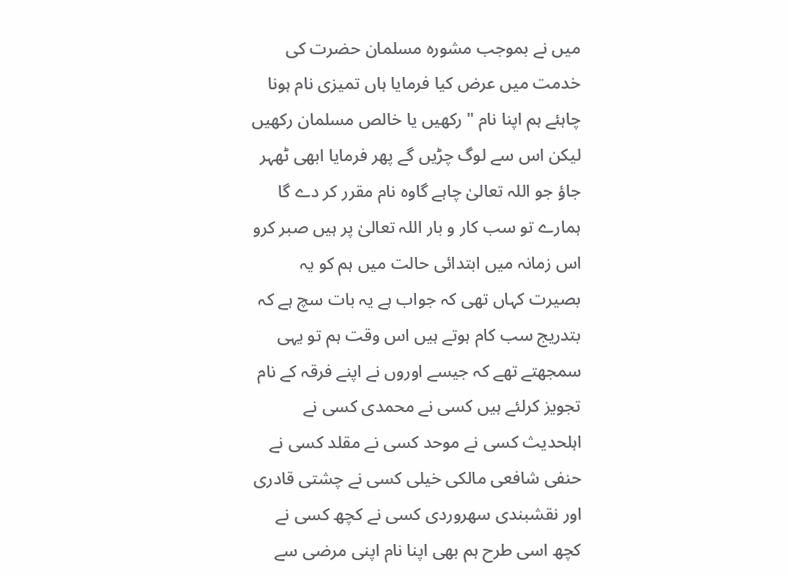میں نے بموجب مشورہ مسلمان حضرت کی خدمت میں عرض کیا فرمایا ہاں تمیزی نام ہونا چاہئے ہم اپنا نام " رکھیں یا خالص مسلمان رکھیں لیکن اس سے لوگ چڑیں گے پھر فرمایا ابھی ٹھہر جاؤ جو اللہ تعالیٰ چاہے گاوہ نام مقرر کر دے گا ہمارے تو سب کار و بار اللہ تعالیٰ پر ہیں صبر کرو اس زمانہ میں ابتدائی حالت میں ہم کو یہ بصیرت کہاں تھی کہ جواب ہے یہ بات سچ ہے کہ بتدریج سب کام ہوتے ہیں اس وقت ہم تو یہی سمجھتے تھے کہ جیسے اوروں نے اپنے فرقہ کے نام تجویز کرلئے ہیں کسی نے محمدی کسی نے اہلحدیث کسی نے موحد کسی نے مقلد کسی نے حنفی شافعی مالکی خیلی کسی نے چشتی قادری اور نقشبندی سهروردی کسی نے کچھ کسی نے کچھ اسی طرح ہم بھی اپنا نام اپنی مرضی سے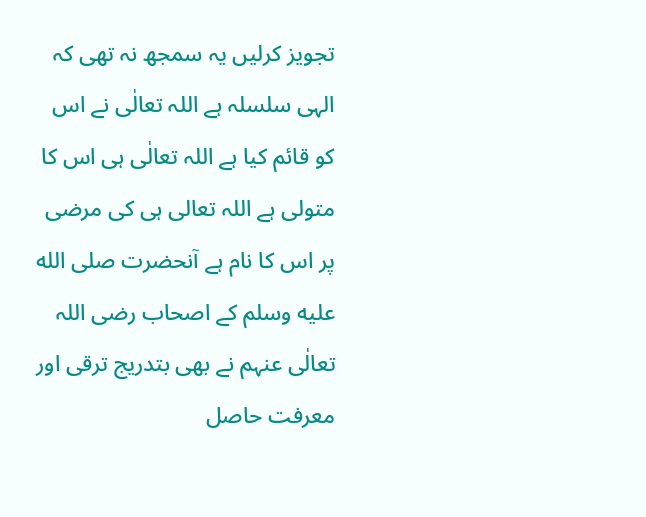تجویز کرلیں یہ سمجھ نہ تھی کہ الہی سلسلہ ہے اللہ تعالٰی نے اس کو قائم کیا ہے اللہ تعالٰی ہی اس کا متولی ہے اللہ تعالی ہی کی مرضی پر اس کا نام ہے آنحضرت صلى الله عليه وسلم کے اصحاب رضی اللہ تعالٰی عنہم نے بھی بتدریج ترقی اور معرفت حاصل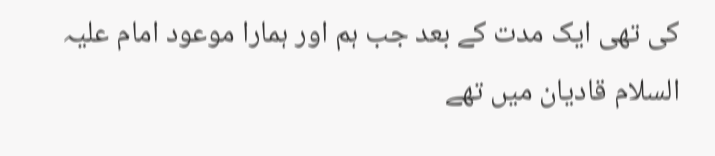کی تھی ایک مدت کے بعد جب ہم اور ہمارا موعود امام علیہ السلام قادیان میں تھے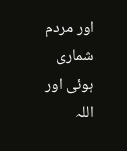اور مردم شماری ہوئی اور اللہ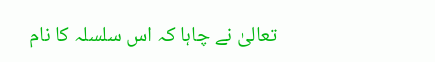تعالیٰ نے چاہا کہ اس سلسلہ کا نام